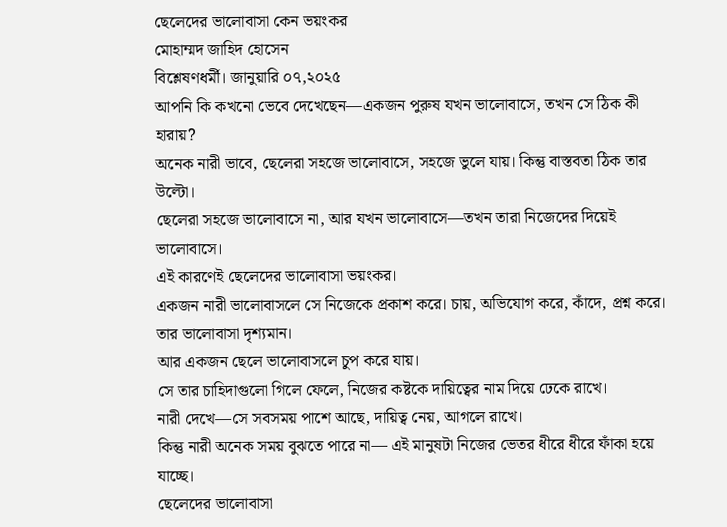ছেলেদের ভালোবাসা কেন ভয়ংকর
মোহাম্মদ জাহিদ হোসেন
বিশ্লেষণধর্মী। জানুয়ারি ০৭,২০২৫
আপনি কি কখনো ভেবে দেখেছেন—একজন পুরুষ যখন ভালোবাসে, তখন সে ঠিক কী হারায়?
অনেক নারী ভাবে, ছেলেরা সহজে ভালোবাসে, সহজে ভুলে যায়। কিন্তু বাস্তবতা ঠিক তার উল্টো।
ছেলেরা সহজে ভালোবাসে না, আর যখন ভালোবাসে—তখন তারা নিজেদের দিয়েই ভালোবাসে।
এই কারণেই ছেলেদের ভালোবাসা ভয়ংকর।
একজন নারী ভালোবাসলে সে নিজেকে প্রকাশ করে। চায়, অভিযোগ করে, কাঁদে, প্রশ্ন করে।
তার ভালোবাসা দৃশ্যমান।
আর একজন ছেলে ভালোবাসলে চুপ করে যায়।
সে তার চাহিদাগুলো গিলে ফেলে, নিজের কষ্টকে দায়িত্বের নাম দিয়ে ঢেকে রাখে।
নারী দেখে—সে সবসময় পাশে আছে, দায়িত্ব নেয়, আগলে রাখে।
কিন্তু নারী অনেক সময় বুঝতে পারে না— এই মানুষটা নিজের ভেতর ধীরে ধীরে ফাঁকা হয়ে যাচ্ছে।
ছেলেদের ভালোবাসা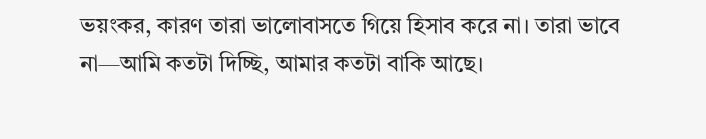ভয়ংকর, কারণ তারা ভালোবাসতে গিয়ে হিসাব করে না। তারা ভাবে না—আমি কতটা দিচ্ছি, আমার কতটা বাকি আছে।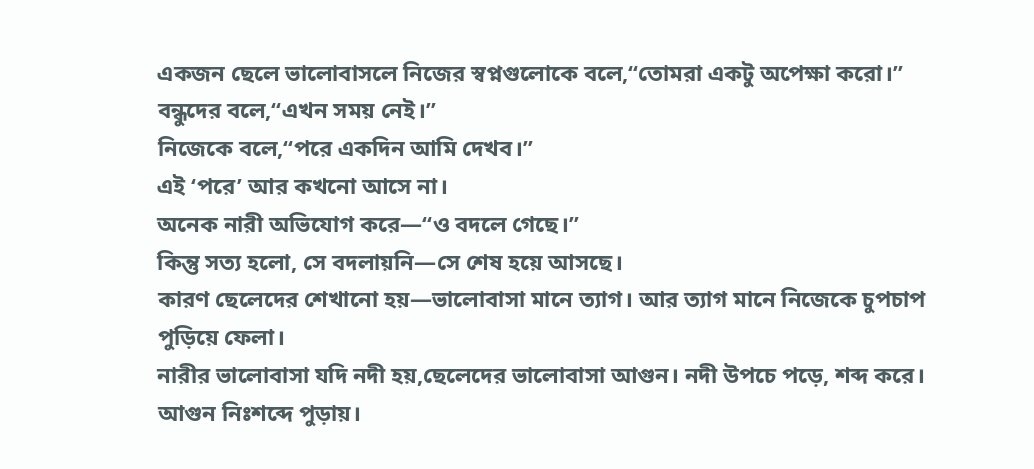একজন ছেলে ভালোবাসলে নিজের স্বপ্নগুলোকে বলে,“তোমরা একটু অপেক্ষা করো।”
বন্ধুদের বলে,“এখন সময় নেই।”
নিজেকে বলে,“পরে একদিন আমি দেখব।”
এই ‘পরে’ আর কখনো আসে না।
অনেক নারী অভিযোগ করে—“ও বদলে গেছে।”
কিন্তু সত্য হলো, সে বদলায়নি—সে শেষ হয়ে আসছে।
কারণ ছেলেদের শেখানো হয়—ভালোবাসা মানে ত্যাগ। আর ত্যাগ মানে নিজেকে চুপচাপ পুড়িয়ে ফেলা।
নারীর ভালোবাসা যদি নদী হয়,ছেলেদের ভালোবাসা আগুন। নদী উপচে পড়ে, শব্দ করে।
আগুন নিঃশব্দে পুড়ায়।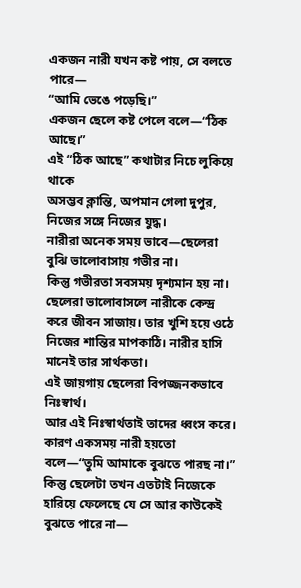একজন নারী যখন কষ্ট পায়, সে বলতে পারে—
“আমি ভেঙে পড়েছি।”
একজন ছেলে কষ্ট পেলে বলে—“ঠিক আছে।”
এই “ঠিক আছে” কথাটার নিচে লুকিয়ে থাকে
অসম্ভব ক্লান্তি, অপমান গেলা দুপুর, নিজের সঙ্গে নিজের যুদ্ধ।
নারীরা অনেক সময় ভাবে—ছেলেরা বুঝি ভালোবাসায় গভীর না।
কিন্তু গভীরতা সবসময় দৃশ্যমান হয় না।
ছেলেরা ভালোবাসলে নারীকে কেন্দ্র করে জীবন সাজায়। তার খুশি হয়ে ওঠে নিজের শান্তির মাপকাঠি। নারীর হাসি মানেই তার সার্থকতা।
এই জায়গায় ছেলেরা বিপজ্জনকভাবে নিঃস্বার্থ।
আর এই নিঃস্বার্থতাই তাদের ধ্বংস করে।
কারণ একসময় নারী হয়তো বলে—“তুমি আমাকে বুঝতে পারছ না।”
কিন্তু ছেলেটা তখন এতটাই নিজেকে হারিয়ে ফেলেছে যে সে আর কাউকেই বুঝতে পারে না—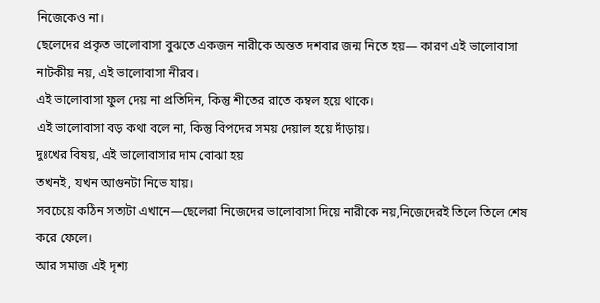নিজেকেও না।
ছেলেদের প্রকৃত ভালোবাসা বুঝতে একজন নারীকে অন্তত দশবার জন্ম নিতে হয়— কারণ এই ভালোবাসা নাটকীয় নয়, এই ভালোবাসা নীরব।
এই ভালোবাসা ফুল দেয় না প্রতিদিন, কিন্তু শীতের রাতে কম্বল হয়ে থাকে।
এই ভালোবাসা বড় কথা বলে না, কিন্তু বিপদের সময় দেয়াল হয়ে দাঁড়ায়।
দুঃখের বিষয়, এই ভালোবাসার দাম বোঝা হয়
তখনই, যখন আগুনটা নিভে যায়।
সবচেয়ে কঠিন সত্যটা এখানে—ছেলেরা নিজেদের ভালোবাসা দিয়ে নারীকে নয়,নিজেদেরই তিলে তিলে শেষ করে ফেলে।
আর সমাজ এই দৃশ্য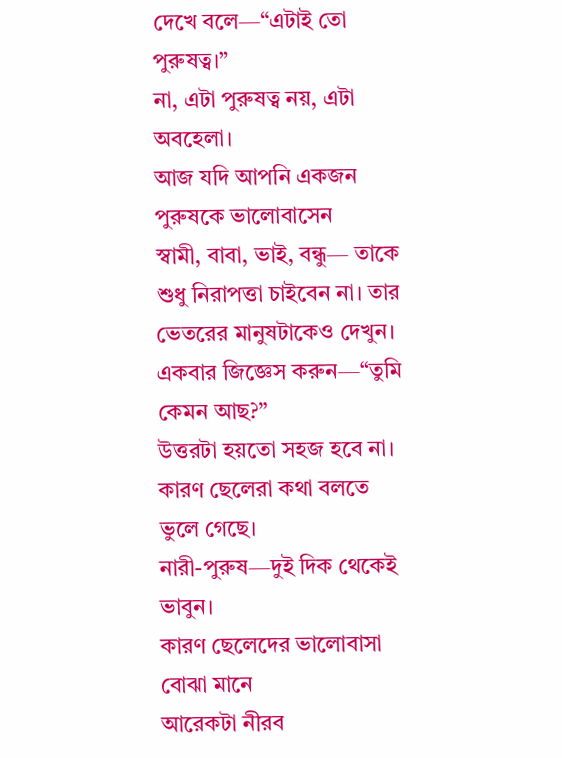দেখে বলে—“এটাই তো পুরুষত্ব।”
না, এটা পুরুষত্ব নয়, এটা অবহেলা।
আজ যদি আপনি একজন পুরুষকে ভালোবাসেন
স্বামী, বাবা, ভাই, বন্ধু— তাকে শুধু নিরাপত্তা চাইবেন না। তার ভেতরের মানুষটাকেও দেখুন।
একবার জিজ্ঞেস করুন—“তুমি কেমন আছ?”
উত্তরটা হয়তো সহজ হবে না। কারণ ছেলেরা কথা বলতে ভুলে গেছে।
নারী-পুরুষ—দুই দিক থেকেই ভাবুন।
কারণ ছেলেদের ভালোবাসা বোঝা মানে
আরেকটা নীরব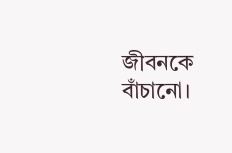জীবনকে বাঁচানো।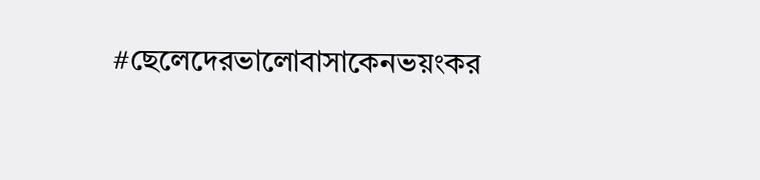#ছেলেদেরভালোবাসাকেনভয়ংকর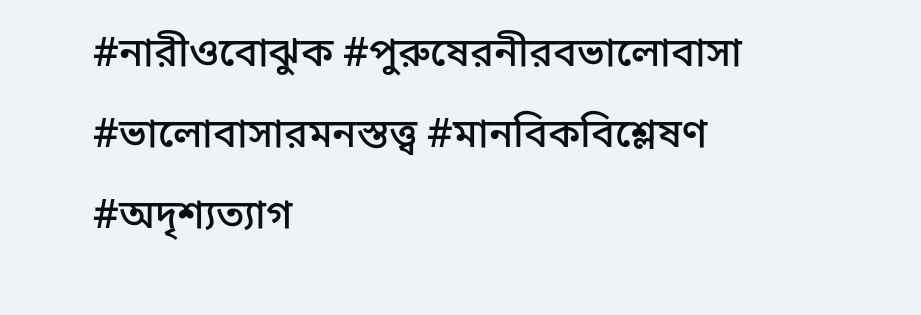#নারীওবোঝুক #পুরুষেরনীরবভালোবাসা
#ভালোবাসারমনস্তত্ত্ব #মানবিকবিশ্লেষণ
#অদৃশ্যত্যাগ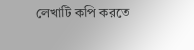লেখাটি কপি করতে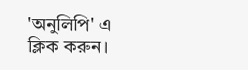'অনুলিপি' এ ক্লিক করুন।